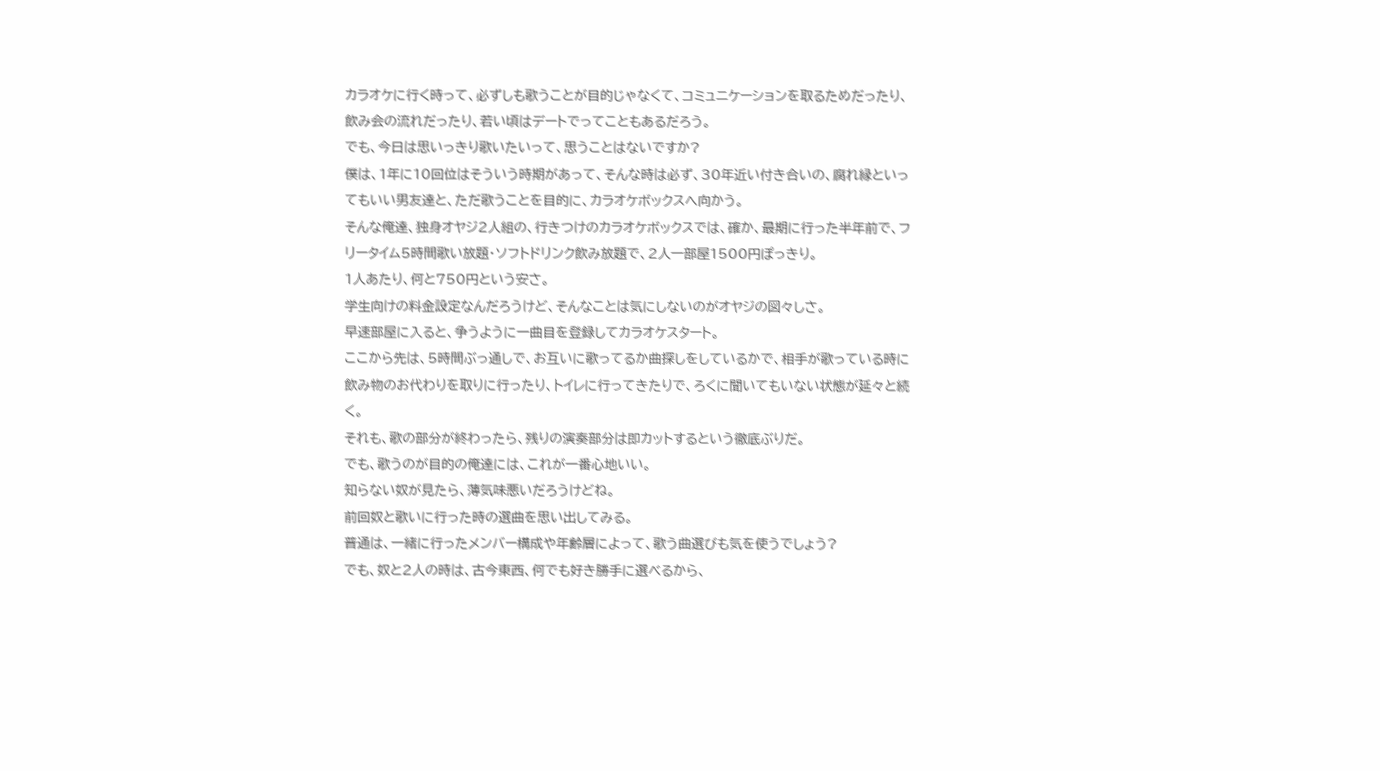カラオケに行く時って、必ずしも歌うことが目的じゃなくて、コミュニケーションを取るためだったり、飲み会の流れだったり、若い頃はデートでってこともあるだろう。
でも、今日は思いっきり歌いたいって、思うことはないですか?
僕は、1年に10回位はそういう時期があって、そんな時は必ず、30年近い付き合いの、腐れ縁といってもいい男友達と、ただ歌うことを目的に、カラオケボックスへ向かう。
そんな俺達、独身オヤジ2人組の、行きつけのカラオケボックスでは、確か、最期に行った半年前で、フリータイム5時間歌い放題・ソフトドリンク飲み放題で、2人一部屋1500円ぽっきり。
1人あたり、何と750円という安さ。
学生向けの料金設定なんだろうけど、そんなことは気にしないのがオヤジの図々しさ。
早速部屋に入ると、争うように一曲目を登録してカラオケスタート。
ここから先は、5時間ぶっ通しで、お互いに歌ってるか曲探しをしているかで、相手が歌っている時に飲み物のお代わりを取りに行ったり、トイレに行ってきたりで、ろくに聞いてもいない状態が延々と続く。
それも、歌の部分が終わったら、残りの演奏部分は即カットするという徹底ぶりだ。
でも、歌うのが目的の俺達には、これが一番心地いい。
知らない奴が見たら、薄気味悪いだろうけどね。
前回奴と歌いに行った時の選曲を思い出してみる。
普通は、一緒に行ったメンバー構成や年齢層によって、歌う曲選びも気を使うでしょう?
でも、奴と2人の時は、古今東西、何でも好き勝手に選べるから、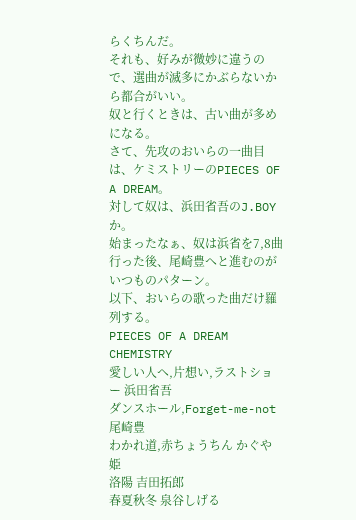らくちんだ。
それも、好みが微妙に違うので、選曲が滅多にかぶらないから都合がいい。
奴と行くときは、古い曲が多めになる。
さて、先攻のおいらの一曲目は、ケミストリーのPIECES OF A DREAM。
対して奴は、浜田省吾のJ.BOYか。
始まったなぁ、奴は浜省を7,8曲行った後、尾崎豊へと進むのがいつものパターン。
以下、おいらの歌った曲だけ羅列する。
PIECES OF A DREAM CHEMISTRY
愛しい人へ,片想い,ラストショー 浜田省吾
ダンスホール,Forget-me-not 尾崎豊
わかれ道,赤ちょうちん かぐや姫
洛陽 吉田拓郎
春夏秋冬 泉谷しげる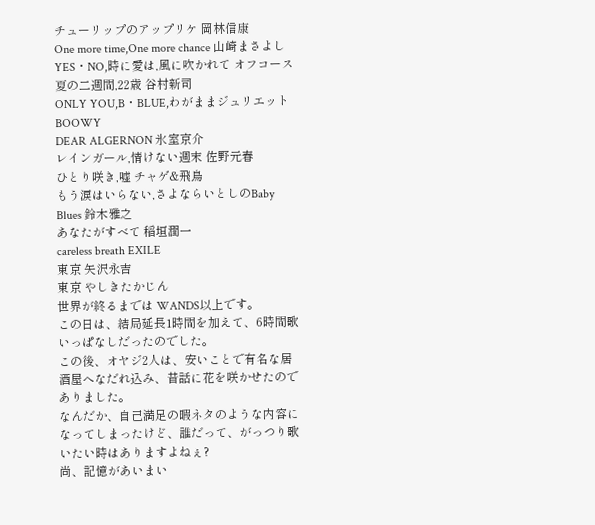チューリップのアップリケ 岡林信康
One more time,One more chance 山崎まさよし
YES・NO,時に愛は,風に吹かれて オフコース
夏の二週間,22歳 谷村新司
ONLY YOU,B・BLUE,わがままジュリエット BOOWY
DEAR ALGERNON 氷室京介
レインガール,情けない週末 佐野元春
ひとり咲き,嘘 チャゲ&飛鳥
もう涙はいらない,さよならいとしのBaby Blues 鈴木雅之
あなたがすべて 稲垣潤一
careless breath EXILE
東京 矢沢永吉
東京 やしきたかじん
世界が終るまでは WANDS以上です。
この日は、結局延長1時間を加えて、6時間歌いっぱなしだったのでした。
この後、オヤジ2人は、安いことで有名な居酒屋へなだれ込み、昔話に花を咲かせたのでありました。
なんだか、自己満足の暇ネタのような内容になってしまったけど、誰だって、がっつり歌いたい時はありますよねぇ?
尚、記憶があいまい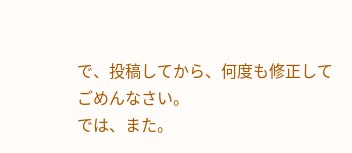で、投稿してから、何度も修正してごめんなさい。
では、また。